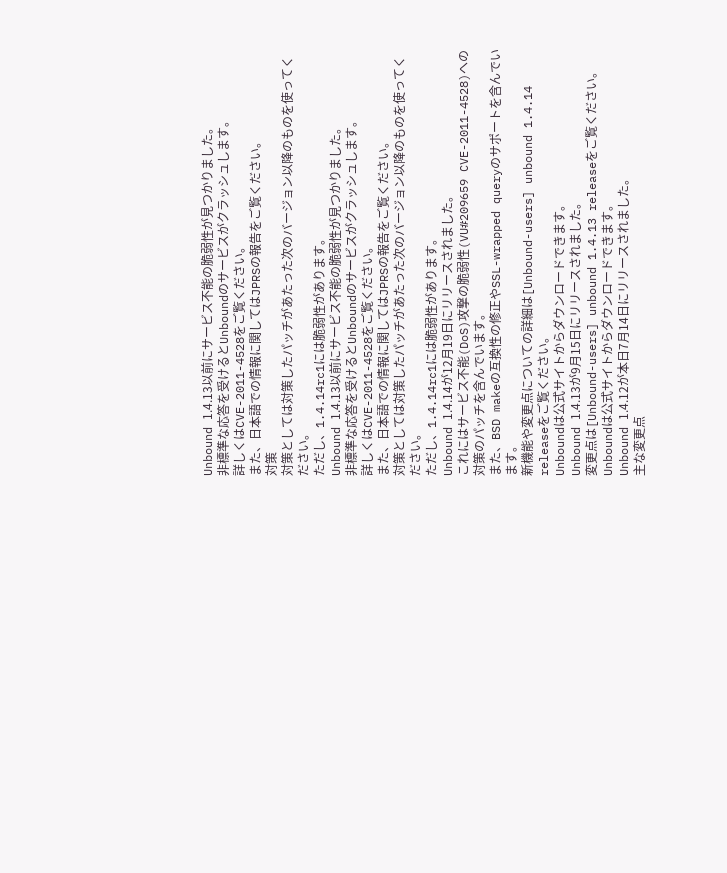Unbound 1.4.13以前にサービス不能の脆弱性が見つかりました。
非標準な応答を受けるとUnboundのサービスがクラッシュします。
詳しくはCVE-2011-4528をご覧ください。
また、日本語での情報に関してはJPRSの報告をご覧ください。
対策
対策としては対策したパッチがあたった次のバージョン以降のものを使ってください。
ただし、1.4.14rc1には脆弱性があります。
Unbound 1.4.13以前にサービス不能の脆弱性が見つかりました。
非標準な応答を受けるとUnboundのサービスがクラッシュします。
詳しくはCVE-2011-4528をご覧ください。
また、日本語での情報に関してはJPRSの報告をご覧ください。
対策としては対策したパッチがあたった次のバージョン以降のものを使ってください。
ただし、1.4.14rc1には脆弱性があります。
Unbound 1.4.14が12月19日にリリースされました。
これにはサービス不能(DoS)攻撃の脆弱性(VU#209659 CVE-2011-4528)への対策のパッチを含んでいます。
また、BSD makeの互換性の修正やSSL-wrapped queryのサポートを含んでいます。
新機能や変更点についての詳細は[Unbound-users] unbound 1.4.14 releaseをご覧ください。
Unboundは公式サイトからダウンロードできます。
Unbound 1.4.13が9月15日にリリースされました。
変更点は[Unbound-users] unbound 1.4.13 releaseをご覧ください。
Unboundは公式サイトからダウンロードできます。
Unbound 1.4.12が本日7月14日にリリースされました。
主な変更点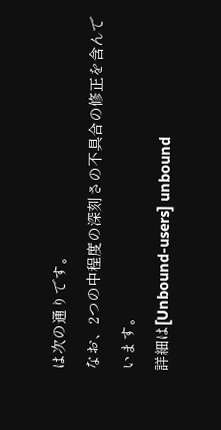は次の通りです。
なお、2つの中程度の深刻さの不具合の修正を含んでいます。
詳細は[Unbound-users] unbound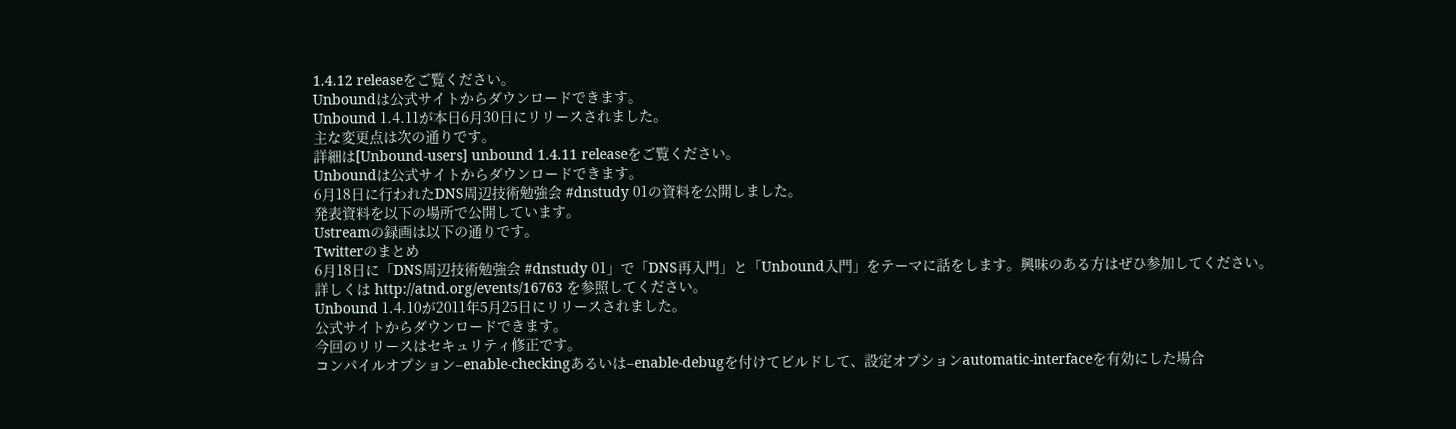1.4.12 releaseをご覧ください。
Unboundは公式サイトからダウンロードできます。
Unbound 1.4.11が本日6月30日にリリースされました。
主な変更点は次の通りです。
詳細は[Unbound-users] unbound 1.4.11 releaseをご覧ください。
Unboundは公式サイトからダウンロードできます。
6月18日に行われたDNS周辺技術勉強会 #dnstudy 01の資料を公開しました。
発表資料を以下の場所で公開しています。
Ustreamの録画は以下の通りです。
Twitterのまとめ
6月18日に「DNS周辺技術勉強会 #dnstudy 01」で「DNS再入門」と「Unbound入門」をテーマに話をします。興味のある方はぜひ参加してください。
詳しくは http://atnd.org/events/16763 を参照してください。
Unbound 1.4.10が2011年5月25日にリリースされました。
公式サイトからダウンロードできます。
今回のリリースはセキュリティ修正です。
コンパイルオプション–enable-checkingあるいは–enable-debugを付けてビルドして、設定オプションautomatic-interfaceを有効にした場合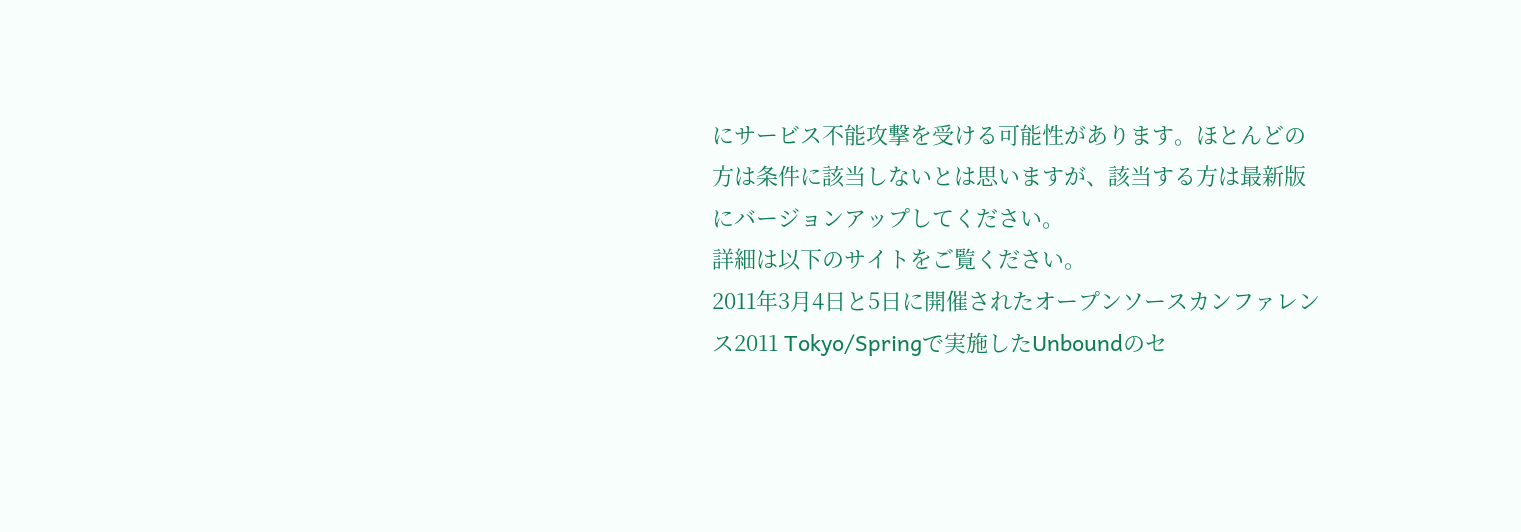にサービス不能攻撃を受ける可能性があります。ほとんどの方は条件に該当しないとは思いますが、該当する方は最新版にバージョンアップしてください。
詳細は以下のサイトをご覧ください。
2011年3月4日と5日に開催されたオープンソースカンファレンス2011 Tokyo/Springで実施したUnboundのセ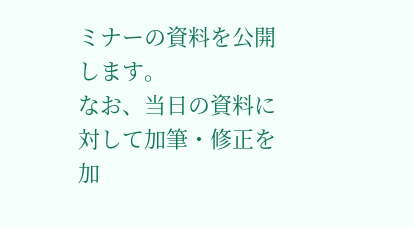ミナーの資料を公開します。
なお、当日の資料に対して加筆・修正を加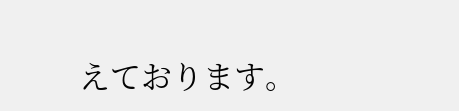えております。